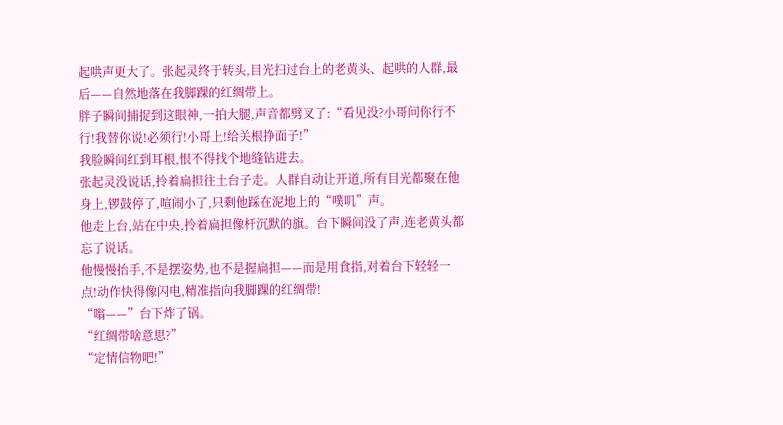起哄声更大了。张起灵终于转头,目光扫过台上的老黄头、起哄的人群,最后——自然地落在我脚踝的红绸带上。
胖子瞬间捕捉到这眼神,一拍大腿,声音都劈叉了:“看见没?小哥问你行不行!我替你说!必须行!小哥上!给关根挣面子!”
我脸瞬间红到耳根,恨不得找个地缝钻进去。
张起灵没说话,拎着扁担往土台子走。人群自动让开道,所有目光都聚在他身上,锣鼓停了,喧闹小了,只剩他踩在泥地上的“噗叽”声。
他走上台,站在中央,拎着扁担像杆沉默的旗。台下瞬间没了声,连老黄头都忘了说话。
他慢慢抬手,不是摆姿势,也不是握扁担——而是用食指,对着台下轻轻一点!动作快得像闪电,精准指向我脚踝的红绸带!
“嗡——”台下炸了锅。
“红绸带啥意思?”
“定情信物吧!”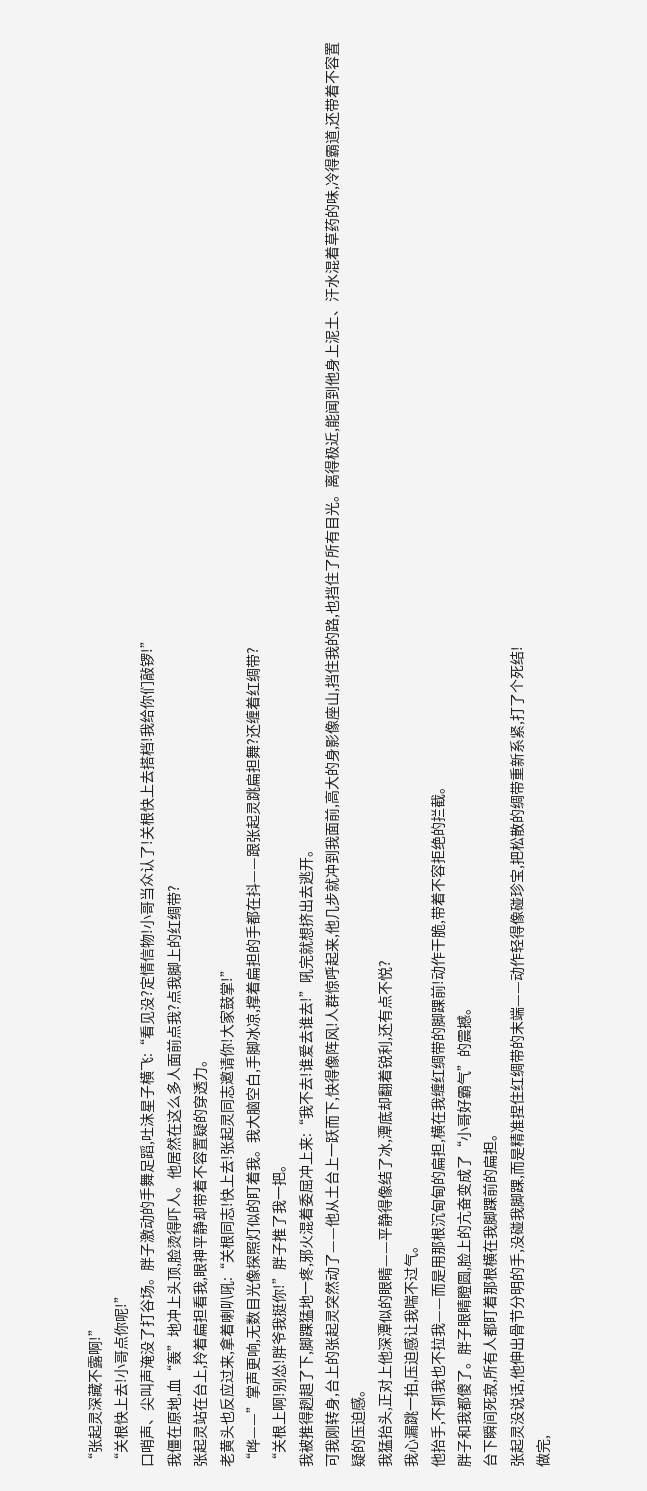“张起灵深藏不露啊!”
“关根快上去!小哥点你呢!”
口哨声、尖叫声淹没了打谷场。胖子激动的手舞足蹈,吐沫星子横飞:“看见没?定情信物!小哥当众认了!关根快上去搭档!我给你们敲锣!”
我僵在原地,血“轰”地冲上头顶,脸烫得吓人。他居然在这么多人面前点我?点我脚上的红绸带?
张起灵站在台上,拎着扁担看我,眼神平静却带着不容置疑的穿透力。
老黄头也反应过来,拿着喇叭吼:“关根同志!快上去!张起灵同志邀请你!大家鼓掌!”
“哗——”掌声更响,无数目光像探照灯似的盯着我。我大脑空白,手脚冰凉,撑着扁担的手都在抖——跟张起灵跳扁担舞?还缠着红绸带?
“关根上啊!别怂!胖爷我挺你!”胖子推了我一把。
我被推得趔趄了下,脚踝猛地一疼,邪火混着委屈冲上来:“我不去!谁爱去谁去!”吼完就想挤出去逃开。
可我刚转身,台上的张起灵突然动了——他从土台上一跃而下,快得像阵风!人群惊呼起来,他几步就冲到我面前,高大的身影像座山,挡住我的路,也挡住了所有目光。离得极近,能闻到他身上泥土、汗水混着草药的味,冷得霸道,还带着不容置疑的压迫感。
我猛抬头,正对上他深潭似的眼睛——平静得像结了冰,潭底却翻着锐利,还有点不悦?
我心漏跳一拍,压迫感让我喘不过气。
他抬手,不抓我也不拉我——而是用那根沉甸甸的扁担,横在我缠红绸带的脚踝前!动作干脆,带着不容拒绝的拦截。
胖子和我都傻了。胖子眼睛瞪圆,脸上的亢奋变成了“小哥好霸气”的震撼。
台下瞬间死寂,所有人都盯着那根横在我脚踝前的扁担。
张起灵没说话,他伸出骨节分明的手,没碰我脚踝,而是精准捏住红绸带的末端——动作轻得像碰珍宝,把松散的绸带重新系紧,打了个死结!
做完,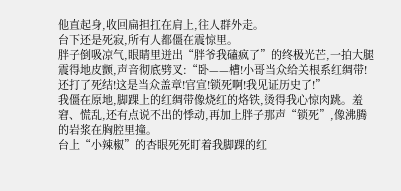他直起身,收回扁担扛在肩上,往人群外走。
台下还是死寂,所有人都僵在震惊里。
胖子倒吸凉气,眼睛里迸出“胖爷我磕疯了”的终极光芒,一拍大腿震得地皮颤,声音彻底劈叉:“卧——槽!小哥当众给关根系红绸带!还打了死结!这是当众盖章!官宣!锁死啊!我见证历史了!”
我僵在原地,脚踝上的红绸带像烧红的烙铁,烫得我心惊肉跳。羞窘、慌乱,还有点说不出的悸动,再加上胖子那声“锁死”,像沸腾的岩浆在胸腔里撞。
台上“小辣椒”的杏眼死死盯着我脚踝的红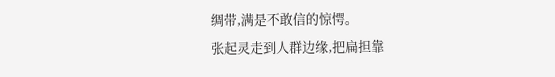绸带,满是不敢信的惊愕。
张起灵走到人群边缘,把扁担靠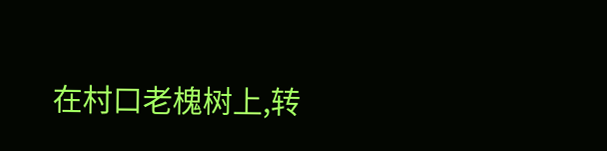在村口老槐树上,转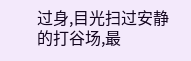过身,目光扫过安静的打谷场,最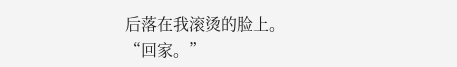后落在我滚烫的脸上。
“回家。”